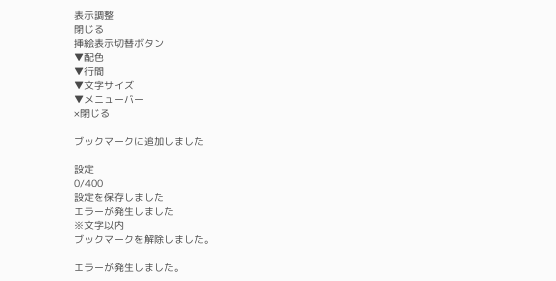表示調整
閉じる
挿絵表示切替ボタン
▼配色
▼行間
▼文字サイズ
▼メニューバー
×閉じる

ブックマークに追加しました

設定
0/400
設定を保存しました
エラーが発生しました
※文字以内
ブックマークを解除しました。

エラーが発生しました。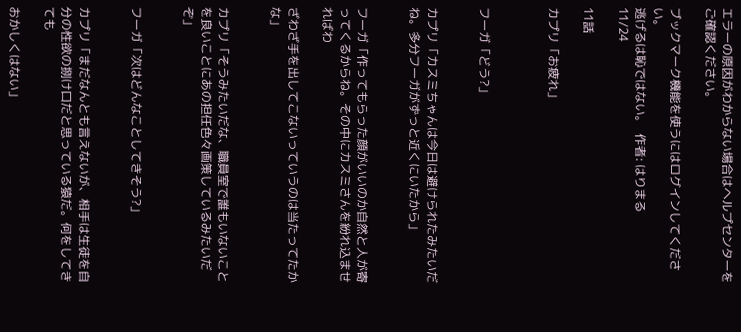エラーの原因がわからない場合はヘルプセンターをご確認ください。

ブックマーク機能を使うにはログインしてください。
逃げるは恥ではない。  作者: はりまる
11/24

11話

カプリ「お疲れ」



フーガ「どう?」


カプリ「カスミちゃんは今日は避けられたみたいだね。多分フーガがずっと近くにいたから」


フーガ「作ってもらった顔がいいのか自然と人が寄ってくるからね。その中にカスミさんを紛れ込ませればわ

ざわざ手を出してこないっていうのは当たってたかな」


カプリ「そうみたいだな、職員室で誰もいないことを良いことにあの担任色々画策しているみたいだぞ」


フーガ「次はどんなことしてきそう?」


カプリ「まだなんとも言えないが、相手は生徒を自分の性欲の捌け口だと思っている猿だ。何をしてきても

おかしくはない」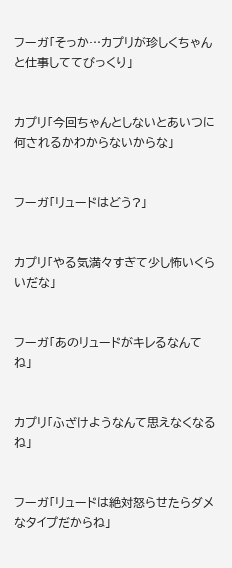フーガ「そっか…カプリが珍しくちゃんと仕事しててびっくり」


カプリ「今回ちゃんとしないとあいつに何されるかわからないからな」


フーガ「リュードはどう?」


カプリ「やる気満々すぎて少し怖いくらいだな」


フーガ「あのリュードがキレるなんてね」


カプリ「ふざけようなんて思えなくなるね」


フーガ「リュードは絶対怒らせたらダメなタイプだからね」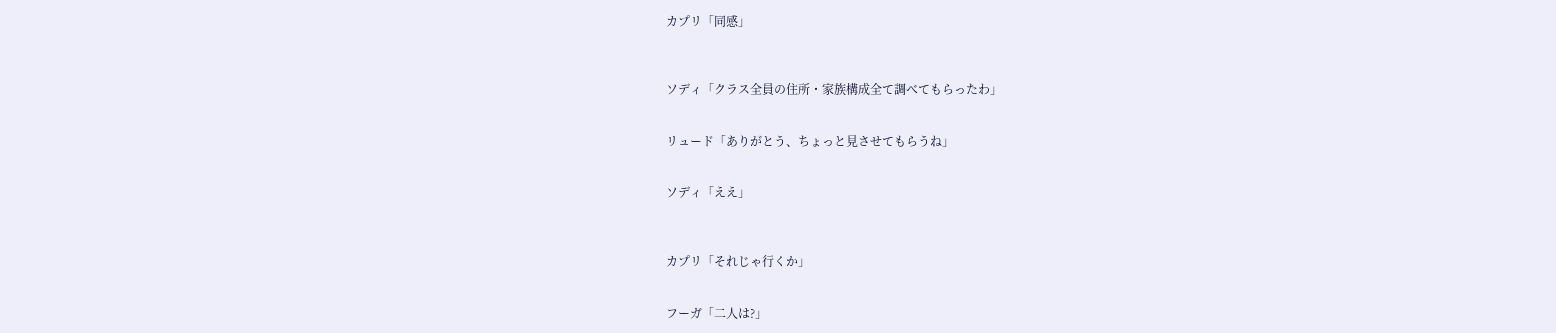カプリ「同感」



ソディ「クラス全員の住所・家族構成全て調べてもらったわ」


リュード「ありがとう、ちょっと見させてもらうね」


ソディ「ええ」



カプリ「それじゃ行くか」


フーガ「二人は?」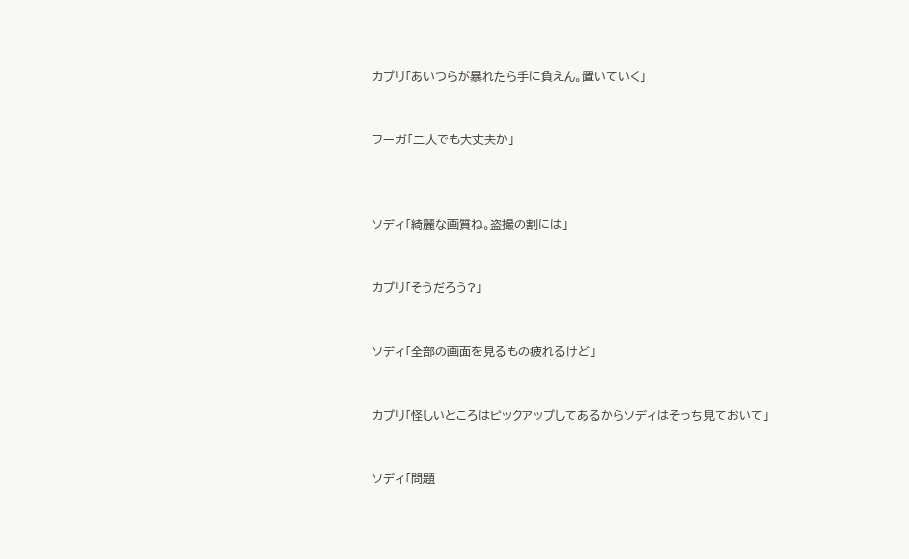カプリ「あいつらが暴れたら手に負えん。置いていく」


フーガ「二人でも大丈夫か」



ソディ「綺麗な画質ね。盗撮の割には」


カプリ「そうだろう?」


ソディ「全部の画面を見るもの疲れるけど」


カプリ「怪しいところはピックアップしてあるからソディはそっち見ておいて」


ソディ「問題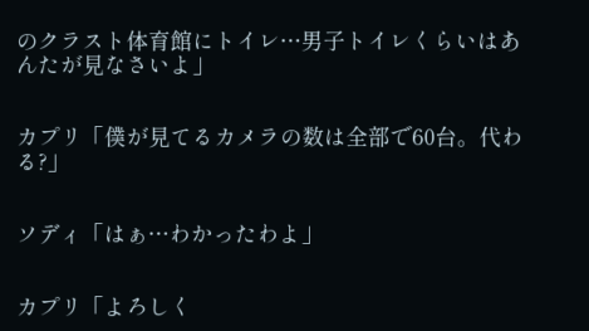のクラスト体育館にトイレ…男子トイレくらいはあんたが見なさいよ」


カプリ「僕が見てるカメラの数は全部で60台。代わる?」


ソディ「はぁ…わかったわよ」


カプリ「よろしく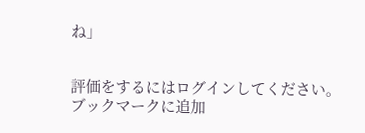ね」


評価をするにはログインしてください。
ブックマークに追加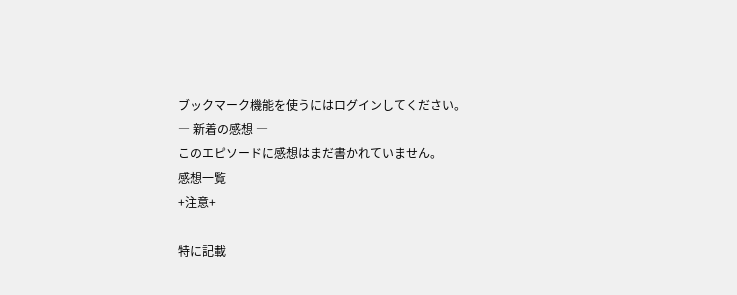ブックマーク機能を使うにはログインしてください。
― 新着の感想 ―
このエピソードに感想はまだ書かれていません。
感想一覧
+注意+

特に記載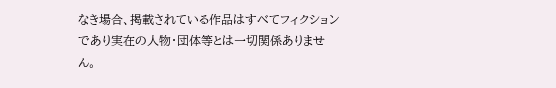なき場合、掲載されている作品はすべてフィクションであり実在の人物・団体等とは一切関係ありません。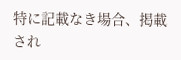特に記載なき場合、掲載され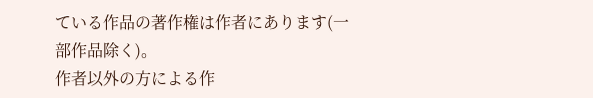ている作品の著作権は作者にあります(一部作品除く)。
作者以外の方による作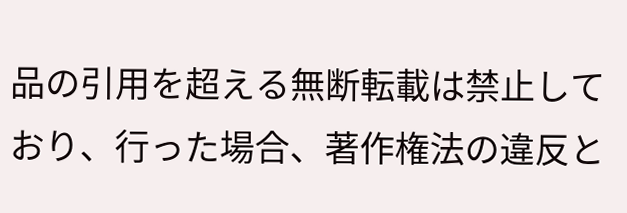品の引用を超える無断転載は禁止しており、行った場合、著作権法の違反と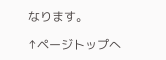なります。

↑ページトップへ